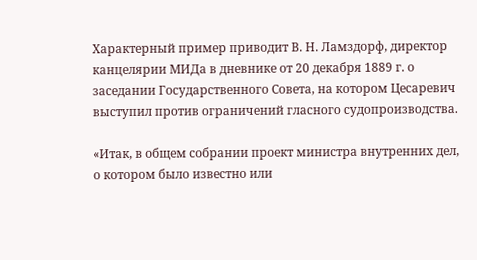Характерный пример приводит В. Н. Ламздорф, директор канцелярии МИДа в дневнике от 20 декабря 1889 г. о заседании Государственного Совета, на котором Цесаревич выступил против ограничений гласного судопроизводства.

«Итак, в общем собрании проект министра внутренних дел, о котором было известно или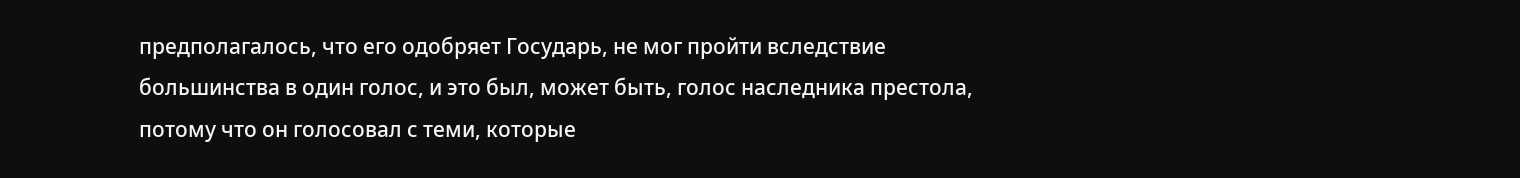предполагалось, что его одобряет Государь, не мог пройти вследствие большинства в один голос, и это был, может быть, голос наследника престола, потому что он голосовал с теми, которые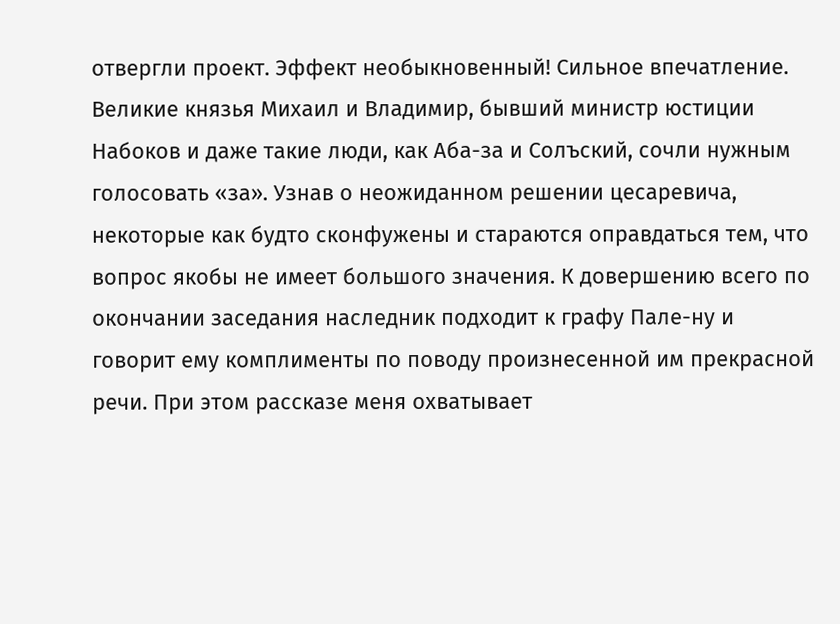отвергли проект. Эффект необыкновенный! Сильное впечатление. Великие князья Михаил и Владимир, бывший министр юстиции Набоков и даже такие люди, как Аба-за и Солъский, сочли нужным голосовать «за». Узнав о неожиданном решении цесаревича, некоторые как будто сконфужены и стараются оправдаться тем, что вопрос якобы не имеет большого значения. К довершению всего по окончании заседания наследник подходит к графу Пале-ну и говорит ему комплименты по поводу произнесенной им прекрасной речи. При этом рассказе меня охватывает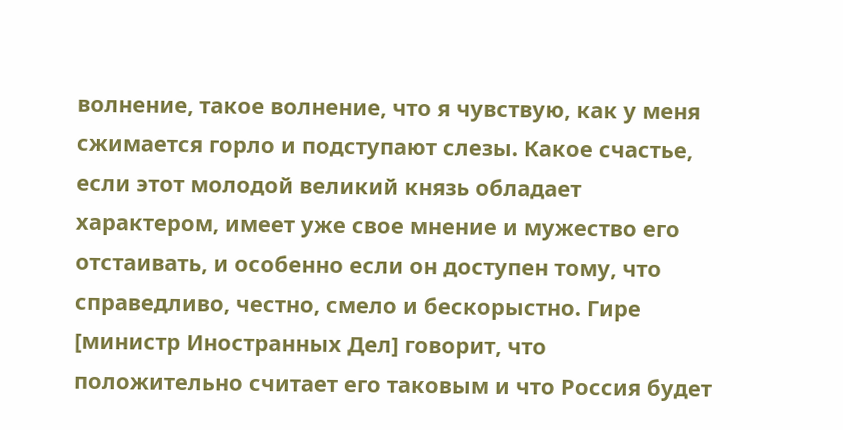волнение, такое волнение, что я чувствую, как у меня сжимается горло и подступают слезы. Какое счастье, если этот молодой великий князь обладает характером, имеет уже свое мнение и мужество его отстаивать, и особенно если он доступен тому, что справедливо, честно, смело и бескорыстно. Гире [министр Иностранных Дел] говорит, что положительно считает его таковым и что Россия будет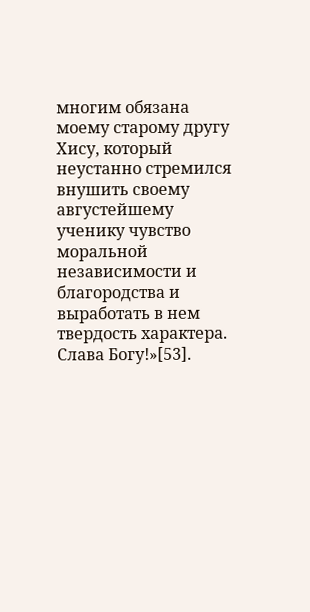многим обязана моему старому другу Хису, который неустанно стремился внушить своему августейшему ученику чувство моральной независимости и благородства и выработать в нем твердость характера. Слава Богу!»[53].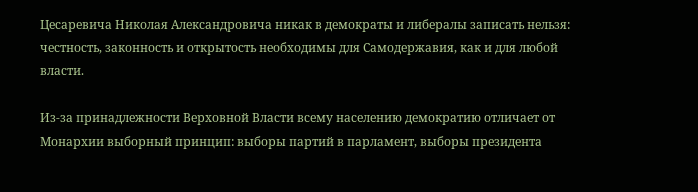Цесаревича Николая Александровича никак в демократы и либералы записать нельзя: честность, законность и открытость необходимы для Самодержавия, как и для любой власти.

Из-за принадлежности Верховной Власти всему населению демократию отличает от Монархии выборный принцип: выборы партий в парламент, выборы президента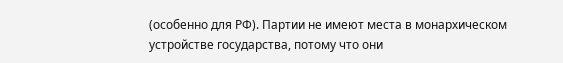(особенно для РФ). Партии не имеют места в монархическом устройстве государства, потому что они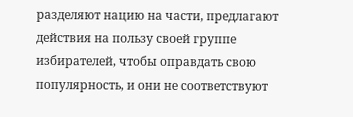разделяют нацию на части, предлагают действия на пользу своей группе избирателей, чтобы оправдать свою популярность, и они не соответствуют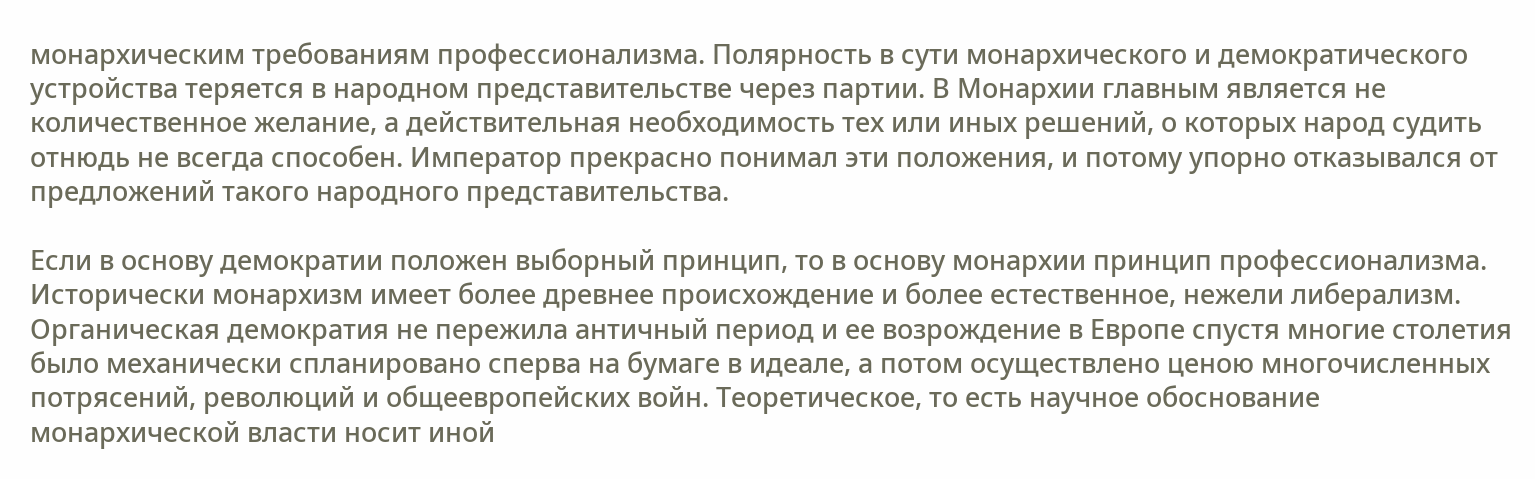монархическим требованиям профессионализма. Полярность в сути монархического и демократического устройства теряется в народном представительстве через партии. В Монархии главным является не количественное желание, а действительная необходимость тех или иных решений, о которых народ судить отнюдь не всегда способен. Император прекрасно понимал эти положения, и потому упорно отказывался от предложений такого народного представительства.

Если в основу демократии положен выборный принцип, то в основу монархии принцип профессионализма. Исторически монархизм имеет более древнее происхождение и более естественное, нежели либерализм. Органическая демократия не пережила античный период и ее возрождение в Европе спустя многие столетия было механически спланировано сперва на бумаге в идеале, а потом осуществлено ценою многочисленных потрясений, революций и общеевропейских войн. Теоретическое, то есть научное обоснование монархической власти носит иной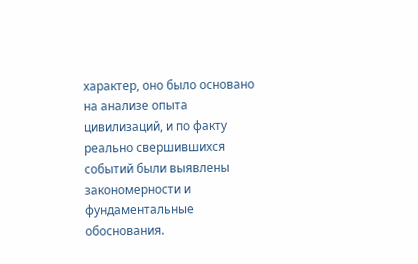характер, оно было основано на анализе опыта цивилизаций, и по факту реально свершившихся событий были выявлены закономерности и фундаментальные обоснования.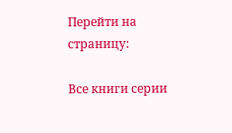Перейти на страницу:

Все книги серии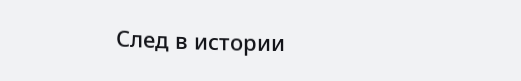След в истории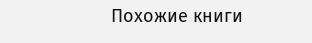Похожие книги